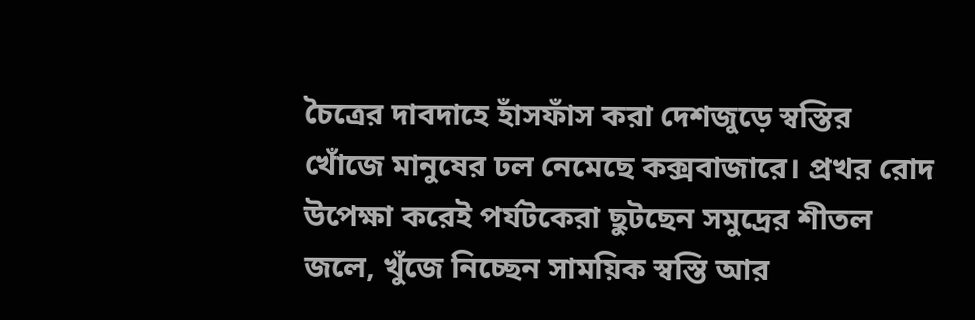চৈত্রের দাবদাহে হাঁসফাঁস করা দেশজুড়ে স্বস্তির খোঁজে মানুষের ঢল নেমেছে কক্সবাজারে। প্রখর রোদ উপেক্ষা করেই পর্যটকেরা ছুটছেন সমুদ্রের শীতল জলে, খুঁজে নিচ্ছেন সাময়িক স্বস্তি আর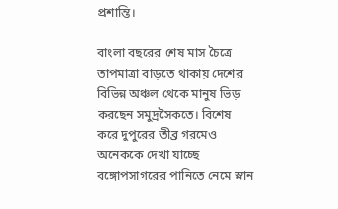প্রশান্তি।

বাংলা বছরের শেষ মাস চৈত্রে তাপমাত্রা বাড়তে থাকায় দেশের বিভিন্ন অঞ্চল থেকে মানুষ ভিড় করছেন সমুদ্রসৈকতে। বিশেষ করে দুপুরের তীব্র গরমেও অনেককে দেখা যাচ্ছে বঙ্গোপসাগরের পানিতে নেমে স্নান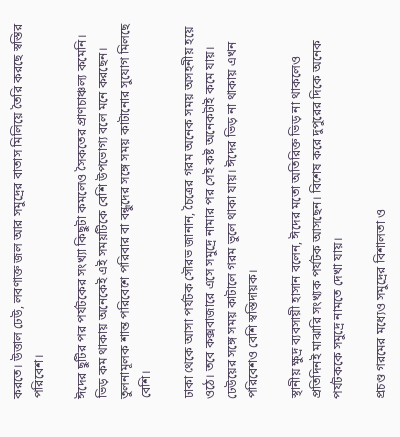করতে। উত্তাল ঢেউ, লবণাক্ত জল আর সমুদ্রের বাতাস মিলিয়ে তৈরি করছে স্বস্তির পরিবেশ।

ঈদের ছুটির পর পর্যটকের সংখ্যা কিছুটা কমলেও সৈকতের প্রাণচাঞ্চল্য কমেনি। ভিড় কম থাকায় অনেকেই এই সময়টিকে বেশি উপভোগ্য বলে মনে করছেন। তুলনামূলক শান্ত পরিবেশে পরিবার বা বন্ধুদের সঙ্গে সময় কাটানোর সুযোগ মিলছে বেশি।

ঢাকা থেকে আসা পর্যটক সৌরভ জানান, চৈত্রের গরম অনেক সময় অসহনীয় হয়ে ওঠে। তবে কক্সবাজারে এসে সমুদ্রে নামার পর সেই কষ্ট অনেকটাই কমে যায়। ঢেউয়ের সঙ্গে সময় কাটালে গরম ভুলে থাকা যায়। ঈদের ভিড় না থাকায় এখন পরিবেশও বেশি স্বস্তিদায়ক।

স্থানীয় ক্ষুদ্র ব্যবসায়ী হাসান বলেন, ঈদের মতো অতিরিক্ত ভিড় না থাকলেও প্রতিদিনই মাঝারি সংখ্যক পর্যটক আসছেন। বিশেষ করে দুপুরের দিকে অনেক পর্যটককে সমুদ্রে নামতে দেখা যায়।

প্রচণ্ড গরমের মধ্যেও সমুদ্রের বিশালতা ও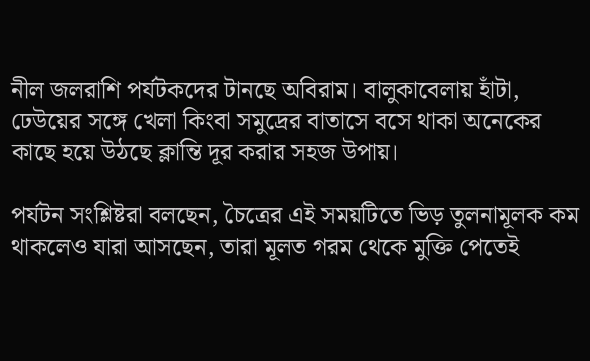নীল জলরাশি পর্যটকদের টানছে অবিরাম। বালুকাবেলায় হাঁটা, ঢেউয়ের সঙ্গে খেলা কিংবা সমুদ্রের বাতাসে বসে থাকা অনেকের কাছে হয়ে উঠছে ক্লান্তি দূর করার সহজ উপায়।

পর্যটন সংশ্লিষ্টরা বলছেন, চৈত্রের এই সময়টিতে ভিড় তুলনামূলক কম থাকলেও যারা আসছেন, তারা মূলত গরম থেকে মুক্তি পেতেই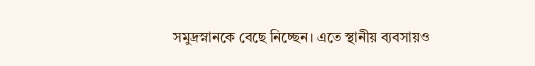সমুদ্রস্নানকে বেছে নিচ্ছেন। এতে স্থানীয় ব্যবসায়ও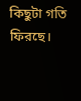কিছুটা গতি ফিরছে।